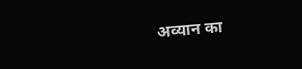अव्यान का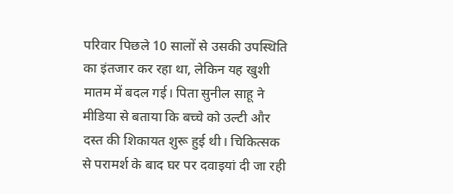परिवार पिछले 10 सालों से उसकी उपस्थिति का इंतजार कर रहा था, लेकिन यह खुशी मातम में बदल गई। पिता सुनील साहू ने मीडिया से बताया कि बच्चे को उल्टी और दस्त की शिकायत शुरू हुई थी। चिकित्सक से परामर्श के बाद घर पर दवाइयां दी जा रही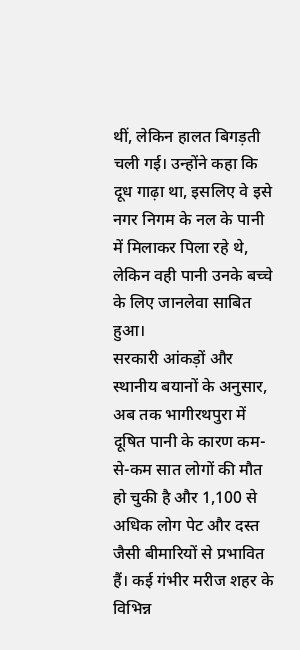थीं, लेकिन हालत बिगड़ती चली गई। उन्होंने कहा कि दूध गाढ़ा था, इसलिए वे इसे नगर निगम के नल के पानी में मिलाकर पिला रहे थे, लेकिन वही पानी उनके बच्चे के लिए जानलेवा साबित हुआ।
सरकारी आंकड़ों और स्थानीय बयानों के अनुसार, अब तक भागीरथपुरा में दूषित पानी के कारण कम-से-कम सात लोगों की मौत हो चुकी है और 1,100 से अधिक लोग पेट और दस्त जैसी बीमारियों से प्रभावित हैं। कई गंभीर मरीज शहर के विभिन्न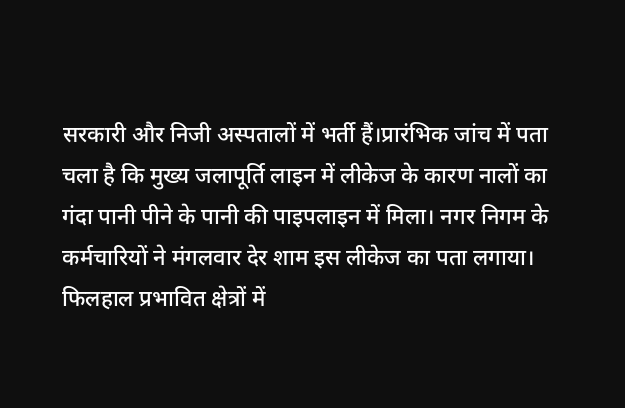सरकारी और निजी अस्पतालों में भर्ती हैं।प्रारंभिक जांच में पता चला है कि मुख्य जलापूर्ति लाइन में लीकेज के कारण नालों का गंदा पानी पीने के पानी की पाइपलाइन में मिला। नगर निगम के कर्मचारियों ने मंगलवार देर शाम इस लीकेज का पता लगाया। फिलहाल प्रभावित क्षेत्रों में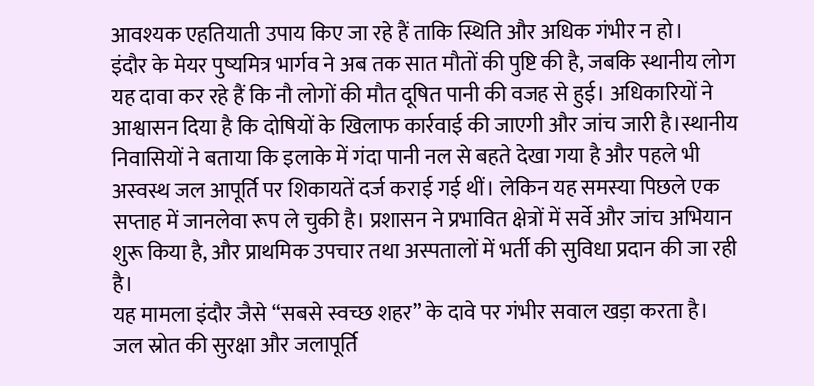आवश्यक एहतियाती उपाय किए जा रहे हैं ताकि स्थिति और अधिक गंभीर न हो।
इंदौर के मेयर पुष्यमित्र भार्गव ने अब तक सात मौतों की पुष्टि की है, जबकि स्थानीय लोग यह दावा कर रहे हैं कि नौ लोगों की मौत दूषित पानी की वजह से हुई। अधिकारियों ने आश्वासन दिया है कि दोषियों के खिलाफ कार्रवाई की जाएगी और जांच जारी है।स्थानीय निवासियों ने बताया कि इलाके में गंदा पानी नल से बहते देखा गया है और पहले भी अस्वस्थ जल आपूर्ति पर शिकायतें दर्ज कराई गई थीं। लेकिन यह समस्या पिछले एक सप्ताह में जानलेवा रूप ले चुकी है। प्रशासन ने प्रभावित क्षेत्रों में सर्वे और जांच अभियान शुरू किया है, और प्राथमिक उपचार तथा अस्पतालों में भर्ती की सुविधा प्रदान की जा रही है।
यह मामला इंदौर जैसे “सबसे स्वच्छ शहर” के दावे पर गंभीर सवाल खड़ा करता है। जल स्रोत की सुरक्षा और जलापूर्ति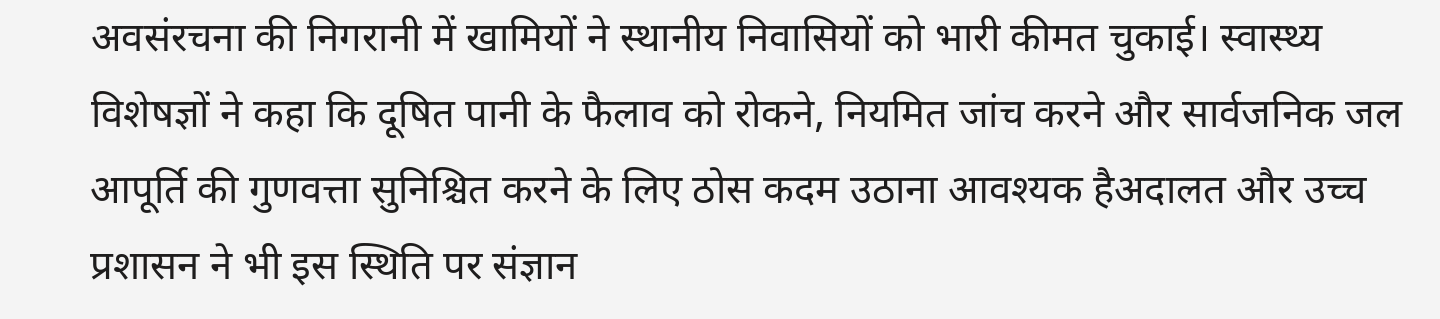अवसंरचना की निगरानी में खामियों ने स्थानीय निवासियों को भारी कीमत चुकाई। स्वास्थ्य विशेषज्ञों ने कहा कि दूषित पानी के फैलाव को रोकने, नियमित जांच करने और सार्वजनिक जल आपूर्ति की गुणवत्ता सुनिश्चित करने के लिए ठोस कदम उठाना आवश्यक हैअदालत और उच्च प्रशासन ने भी इस स्थिति पर संज्ञान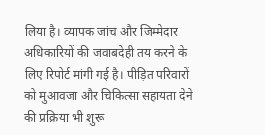लिया है। व्यापक जांच और जिम्मेदार अधिकारियों की जवाबदेही तय करने के लिए रिपोर्ट मांगी गई है। पीड़ित परिवारों को मुआवजा और चिकित्सा सहायता देने की प्रक्रिया भी शुरू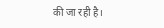की जा रही है।